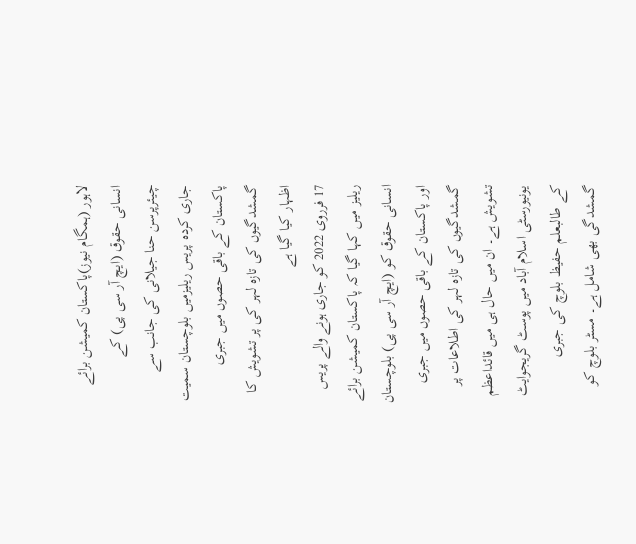لاہور (ہمگام نیوز)پاکستان کمیشن برائے انسانی حقوق (ایچ آر سی پی) کے چیئرپرسن حنا جیلانی کی جانب سے جاری کردہ پریس ریلیزمیں بلوچستان سمیت پاکستان کے باقی حصوں میں جبری گمشدگیوں کی تازہ لہر کی پر تشویش کا اظہار کیا گیا ہے
17 فرروی 2022 کو جاری ہونے والے پریس ریلیز میں کہا گیا کہ پاکستان کمیشن برائے انسانی حقوق کو (ایچ آر سی پی) بلوچستان اور پاکستان کے باقی حصوں میں جبری گمشدگیوں کی تازہ لہر کی اطلاعات پر تشویش ہے۔ ان میں حال ہی میں قائداعظم یونیورسٹی اسلام آباد میں پوسٹ گریجوایٹ کے طالبعلم حفیظ بلوچ کی جبری گمشدگی بھی شامل ہے۔ مسٹر بلوچ کو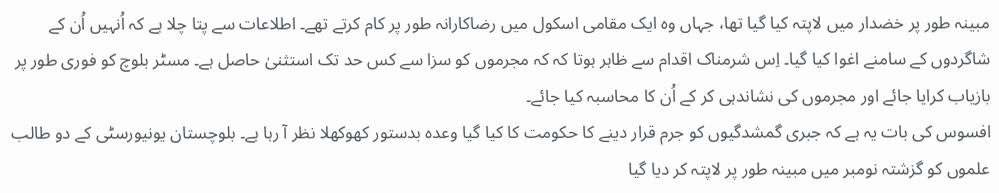مبینہ طور پر خضدار میں لاپتہ کیا گیا تھا، جہاں وہ ایک مقامی اسکول میں رضاکارانہ طور پر کام کرتے تھے۔ اطلاعات سے پتا چلا ہے کہ اُنہیں اُن کے شاگردوں کے سامنے اغوا کیا گیا۔ اِس شرمناک اقدام سے ظاہر ہوتا کہ کہ مجرموں کو سزا سے کس حد تک استثنیٰ حاصل ہے۔ مسٹر بلوچ کو فوری طور پر بازیاب کرایا جائے اور مجرموں کی نشاندہی کر کے اُن کا محاسبہ کیا جائے۔
افسوس کی بات یہ ہے کہ جبری گمشدگیوں کو جرم قرار دینے کا حکومت کا کیا گیا وعدہ بدستور کھوکھلا نظر آ رہا ہے۔ بلوچستان یونیورسٹی کے دو طالب علموں کو گزشتہ نومبر میں مبینہ طور پر لاپتہ کر دیا گیا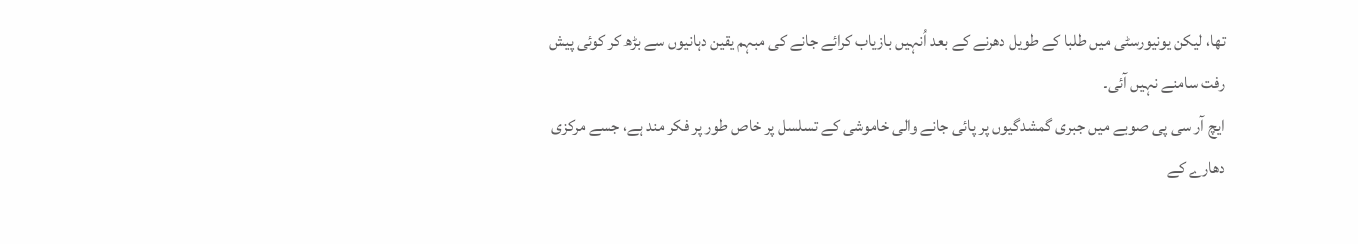تھا، لیکن یونیورسٹی میں طلبا کے طویل دھرنے کے بعد اُنہیں بازیاب کرائے جانے کی مبہم یقین دہانیوں سے بڑھ کر کوئی پیش رفت سامنے نہیں آئی۔
ایچ آر سی پی صوبے میں جبری گمشدگیوں پر پائی جانے والی خاموشی کے تسلسل پر خاص طور پر فکر مند ہے، جسے مرکزی دھارے کے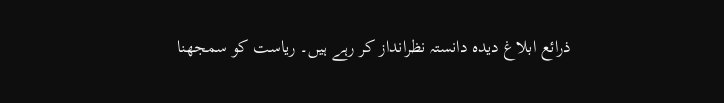ذرائع ابلاغ دیدہ دانستہ نظرانداز کر رہے ہیں۔ ریاست کو سمجھنا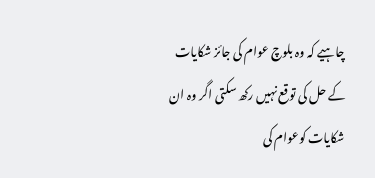چاہیے کہ وہ بلوچ عوام کی جائز شکایات کے حل کی توقع نہیں رکھ سکتی اگر وہ ان شکایات کوعوام کی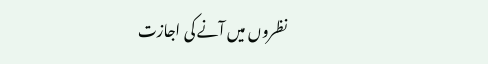نظروں میں آنے کی اجازت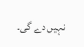نہیں دے گی۔